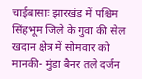चाईबासाः झारखंड में पश्चिम सिंहभूम जिले के गुवा की सेल खदान क्षेत्र में सोमवार को मानकी- मुंडा बैनर तले दर्जन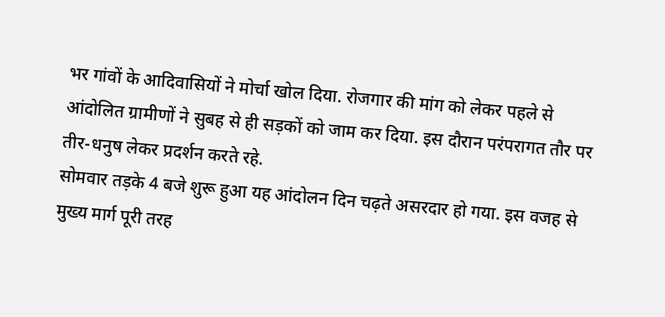भर गांवों के आदिवासियों ने मोर्चा खोल दिया. रोजगार की मांग को लेकर पहले से आंदोलित ग्रामीणों ने सुबह से ही सड़कों को जाम कर दिया. इस दौरान परंपरागत तौर पर तीर-धनुष लेकर प्रदर्शन करते रहे.
सोमवार तड़के 4 बजे शुरू हुआ यह आंदोलन दिन चढ़ते असरदार हो गया. इस वजह से मुख्य मार्ग पूरी तरह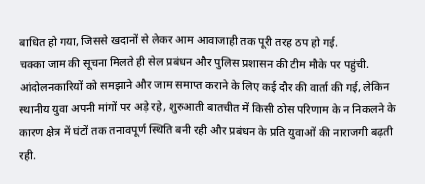बाधित हो गया, जिससे खदानों से लेकर आम आवाजाही तक पूरी तरह ठप हो गई.
चक्का जाम की सूचना मिलते ही सेल प्रबंधन और पुलिस प्रशासन की टीम मौके पर पहुंची. आंदोलनकारियों को समझाने और जाम समाप्त कराने के लिए कई दौर की वार्ता की गई, लेकिन स्थानीय युवा अपनी मांगों पर अड़े रहे, शुरुआती बातचीत में किसी ठोस परिणाम के न निकलने के कारण क्षेत्र में घंटों तक तनावपूर्ण स्थिति बनी रही और प्रबंधन के प्रति युवाओं की नाराजगी बढ़ती रही.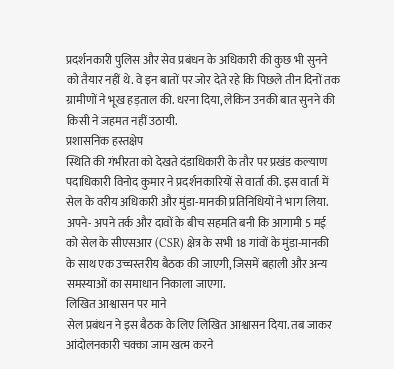प्रदर्शनकारी पुलिस और सेव प्रबंधन के अधिकारी की कुछ भी सुनने को तैयार नहीं थे. वे इन बातों पर जोर देते रहे कि पिछले तीन दिनों तक ग्रामीणों ने भूख हड़ताल की. धरना दिया, लेकिन उनकी बात सुनने की किसी ने जहमत नहीं उठायी.
प्रशासनिक हस्तक्षेप
स्थिति की गंभीरता को देखते दंडाधिकारी के तौर पर प्रखंड कल्याण पदाधिकारी विनोद कुमार ने प्रदर्शनकारियों से वार्ता की. इस वार्ता में सेल के वरीय अधिकारी और मुंडा-मानकी प्रतिनिधियों ने भाग लिया. अपने- अपने तर्क और दावों के बीच सहमति बनी कि आगामी 5 मई को सेल के सीएसआर (CSR) क्षेत्र के सभी 18 गांवों के मुंडा-मानकी के साथ एक उच्चस्तरीय बैठक की जाएगी, जिसमें बहाली और अन्य समस्याओं का समाधान निकाला जाएगा.
लिखित आश्वासन पर माने
सेल प्रबंधन ने इस बैठक के लिए लिखित आश्वासन दिया. तब जाकर आंदोलनकारी चक्का जाम खत्म करने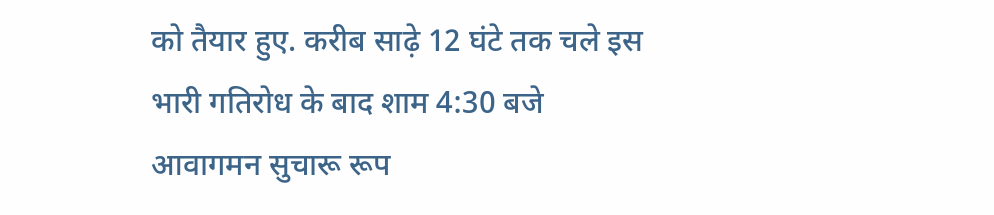को तैयार हुए. करीब साढ़े 12 घंटे तक चले इस भारी गतिरोध के बाद शाम 4:30 बजे आवागमन सुचारू रूप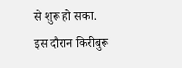से शुरू हो सका. इस दौरान किरीबुरू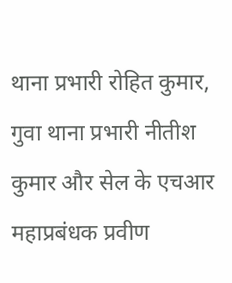थाना प्रभारी रोहित कुमार, गुवा थाना प्रभारी नीतीश कुमार और सेल के एचआर महाप्रबंधक प्रवीण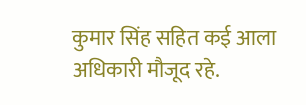कुमार सिंह सहित कई आला अधिकारी मौजूद रहे.